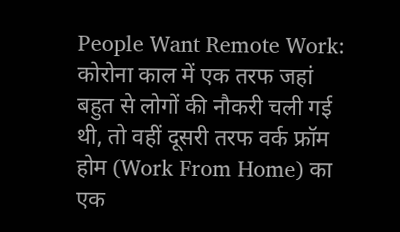People Want Remote Work: कोरोना काल में एक तरफ जहां बहुत से लोगों की नौकरी चली गई थी, तो वहीं दूसरी तरफ वर्क फ्रॉम होम (Work From Home) का एक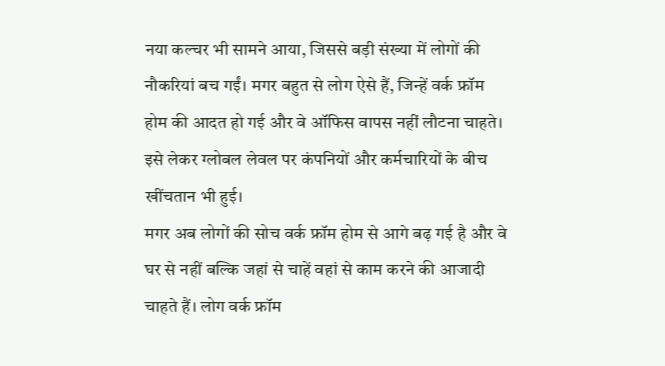नया कल्चर भी सामने आया, जिससे बड़ी संख्या में लोगों की नौकरियां बच गईं। मगर बहुत से लोग ऐसे हैं, जिन्हें वर्क फ्रॉम होम की आदत हो गई और वे ऑफिस वापस नहीं लौटना चाहते। इसे लेकर ग्लोबल लेवल पर कंपनियों और कर्मचारियों के बीच खींचतान भी हुई।
मगर अब लोगों की सोच वर्क फ्रॉम होम से आगे बढ़ गई है और वे घर से नहीं बल्कि जहां से चाहें वहां से काम करने की आजादी चाहते हैं। लोग वर्क फ्रॉम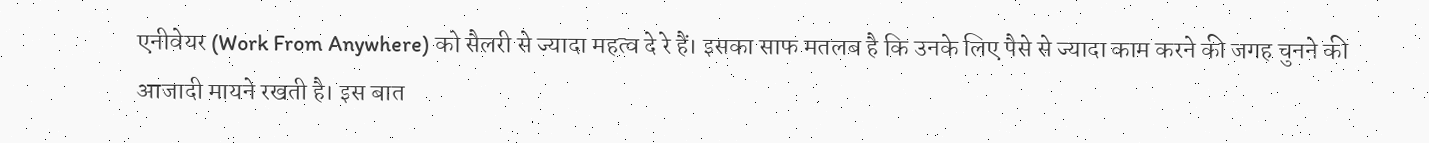एनीवेयर (Work From Anywhere) को सैलरी से ज्यादा महत्व दे रे हैं। इसका साफ मतलब है कि उनके लिए पैसे से ज्यादा काम करने की जगह चुनने की आजादी मायने रखती है। इस बात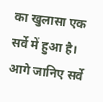का खुलासा एक सर्वे में हुआ है। आगे जानिए सर्वे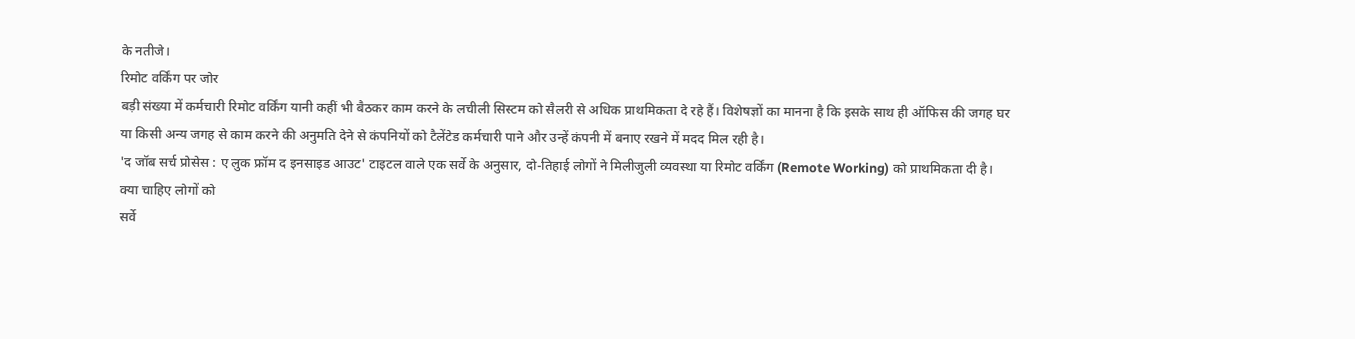के नतीजे।
रिमोट वर्किंग पर जोर
बड़ी संख्या में कर्मचारी रिमोट वर्किंग यानी कहीं भी बैठकर काम करने के लचीली सिस्टम को सैलरी से अधिक प्राथमिकता दे रहे हैं। विशेषज्ञों का मानना है कि इसके साथ ही ऑफिस की जगह घर या किसी अन्य जगह से काम करने की अनुमति देने से कंपनियों को टैलेंटेड कर्मचारी पाने और उन्हें कंपनी में बनाए रखने में मदद मिल रही है।
'द जॉब सर्च प्रोसेस : ए लुक फ्रॉम द इनसाइड आउट' टाइटल वाले एक सर्वे के अनुसार, दो-तिहाई लोगों ने मिलीजुली व्यवस्था या रिमोट वर्किंग (Remote Working) को प्राथमिकता दी है।
क्या चाहिए लोगों को
सर्वे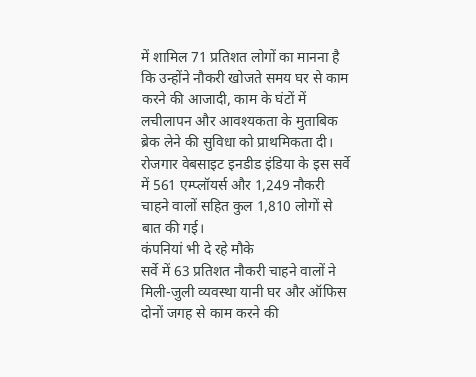में शामिल 71 प्रतिशत लोगों का मानना है कि उन्होंने नौकरी खोजते समय घर से काम करने की आजादी, काम के घंटों में लचीलापन और आवश्यकता के मुताबिक ब्रेक लेने की सुविधा को प्राथमिकता दी। रोजगार वेबसाइट इनडीड इंडिया के इस सर्वे में 561 एम्प्लॉयर्स और 1,249 नौकरी चाहने वालों सहित कुल 1,810 लोगों से बात की गई।
कंपनियां भी दे रहे मौके
सर्वे में 63 प्रतिशत नौकरी चाहने वालों ने मिली-जुली व्यवस्था यानी घर और ऑफिस दोनों जगह से काम करने की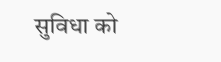सुविधा को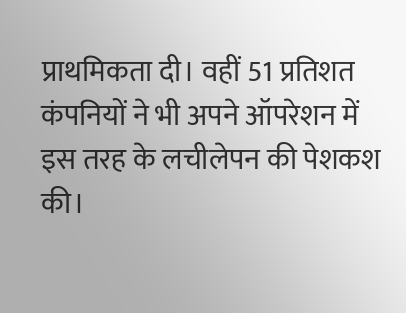प्राथमिकता दी। वहीं 51 प्रतिशत कंपनियों ने भी अपने ऑपरेशन में इस तरह के लचीलेपन की पेशकश की।